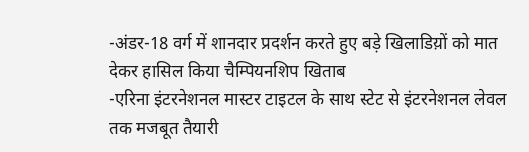-अंडर-18 वर्ग में शानदार प्रदर्शन करते हुए बड़े खिलाडिय़ों को मात देकर हासिल किया चैम्पियनशिप खिताब
-एरिना इंटरनेशनल मास्टर टाइटल के साथ स्टेट से इंटरनेशनल लेवल तक मजबूत तैयारी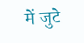में जुटे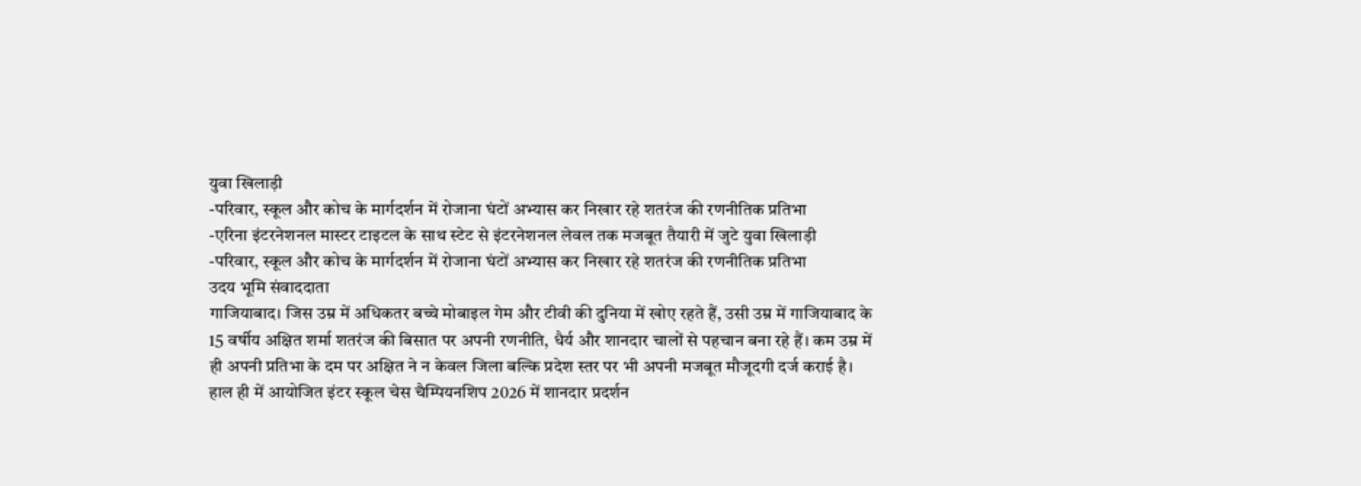युवा खिलाड़ी
-परिवार, स्कूल और कोच के मार्गदर्शन में रोजाना घंटों अभ्यास कर निखार रहे शतरंज की रणनीतिक प्रतिभा
-एरिना इंटरनेशनल मास्टर टाइटल के साथ स्टेट से इंटरनेशनल लेवल तक मजबूत तैयारी में जुटे युवा खिलाड़ी
-परिवार, स्कूल और कोच के मार्गदर्शन में रोजाना घंटों अभ्यास कर निखार रहे शतरंज की रणनीतिक प्रतिभा
उदय भूमि संवाददाता
गाजियाबाद। जिस उम्र में अधिकतर बच्चे मोबाइल गेम और टीवी की दुनिया में खोए रहते हैं, उसी उम्र में गाजियाबाद के 15 वर्षीय अक्षित शर्मा शतरंज की बिसात पर अपनी रणनीति, धैर्य और शानदार चालों से पहचान बना रहे हैं। कम उम्र में ही अपनी प्रतिभा के दम पर अक्षित ने न केवल जिला बल्कि प्रदेश स्तर पर भी अपनी मजबूत मौजूदगी दर्ज कराई है। हाल ही में आयोजित इंटर स्कूल चेस चैम्पियनशिप 2026 में शानदार प्रदर्शन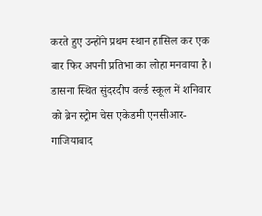करते हुए उन्होंने प्रथम स्थान हासिल कर एक बार फिर अपनी प्रतिभा का लोहा मनवाया है। डासना स्थित सुंदरदीप वर्ल्ड स्कूल में शनिवार को ब्रेन स्ट्रोम चेस एकेडमी एनसीआर-गाजियाबाद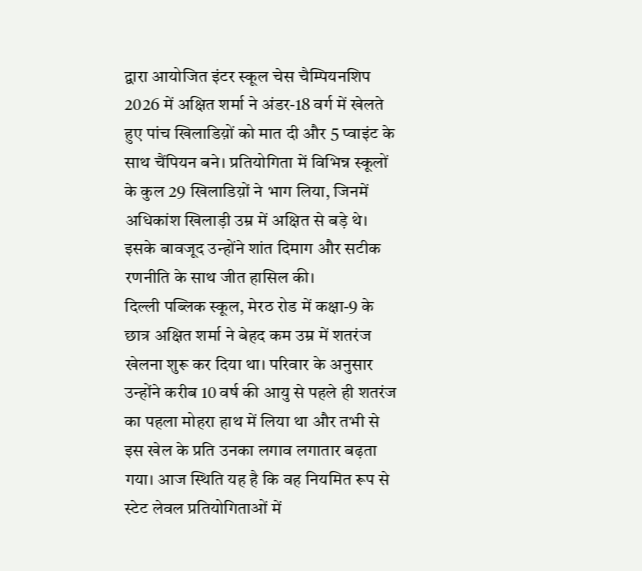द्वारा आयोजित इंटर स्कूल चेस चैम्पियनशिप 2026 में अक्षित शर्मा ने अंडर-18 वर्ग में खेलते हुए पांच खिलाडिय़ों को मात दी और 5 प्वाइंट के साथ चैंपियन बने। प्रतियोगिता में विभिन्न स्कूलों के कुल 29 खिलाडिय़ों ने भाग लिया, जिनमें अधिकांश खिलाड़ी उम्र में अक्षित से बड़े थे। इसके बावजूद उन्होंने शांत दिमाग और सटीक रणनीति के साथ जीत हासिल की।
दिल्ली पब्लिक स्कूल, मेरठ रोड में कक्षा-9 के छात्र अक्षित शर्मा ने बेहद कम उम्र में शतरंज खेलना शुरू कर दिया था। परिवार के अनुसार उन्होंने करीब 10 वर्ष की आयु से पहले ही शतरंज का पहला मोहरा हाथ में लिया था और तभी से इस खेल के प्रति उनका लगाव लगातार बढ़ता गया। आज स्थिति यह है कि वह नियमित रूप से स्टेट लेवल प्रतियोगिताओं में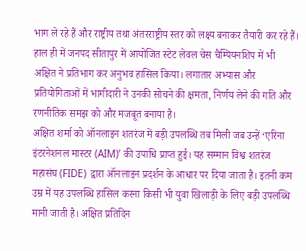भाग ले रहे हैं और राष्ट्रीय तथा अंतरराष्ट्रीय स्तर को लक्ष्य बनाकर तैयारी कर रहे हैं। हाल ही में जनपद सीतापुर में आयोजित स्टेट लेवल चेस चैम्पियनशिप में भी अक्षित ने प्रतिभाग कर अनुभव हासिल किया। लगातार अभ्यास और प्रतियोगिताओं में भागीदारी ने उनकी सोचने की क्षमता, निर्णय लेने की गति और रणनीतिक समझ को और मजबूत बनाया है।
अक्षित शर्मा को ऑनलाइन शतरंज में बड़ी उपलब्धि तब मिली जब उन्हें ‘एरिना इंटरनेशनल मास्टर (AIM)’ की उपाधि प्राप्त हुई। यह सम्मान विश्व शतरंज महासंघ (FIDE) द्वारा ऑनलाइन प्रदर्शन के आधार पर दिया जाता है। इतनी कम उम्र में यह उपलब्धि हासिल करना किसी भी युवा खिलाड़ी के लिए बड़ी उपलब्धि मानी जाती है। अक्षित प्रतिदिन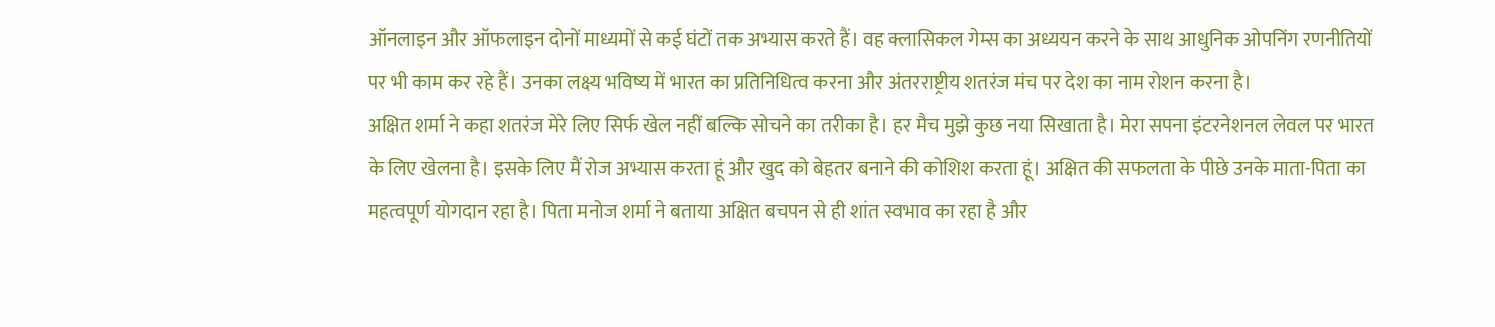ऑनलाइन और ऑफलाइन दोनों माध्यमों से कई घंटों तक अभ्यास करते हैं। वह क्लासिकल गेम्स का अध्ययन करने के साथ आधुनिक ओपनिंग रणनीतियों पर भी काम कर रहे हैं। उनका लक्ष्य भविष्य में भारत का प्रतिनिधित्व करना और अंतरराष्ट्रीय शतरंज मंच पर देश का नाम रोशन करना है।
अक्षित शर्मा ने कहा शतरंज मेरे लिए सिर्फ खेल नहीं बल्कि सोचने का तरीका है। हर मैच मुझे कुछ नया सिखाता है। मेरा सपना इंटरनेशनल लेवल पर भारत के लिए खेलना है। इसके लिए मैं रोज अभ्यास करता हूं और खुद को बेहतर बनाने की कोशिश करता हूं। अक्षित की सफलता के पीछे उनके माता-पिता का महत्वपूर्ण योगदान रहा है। पिता मनोज शर्मा ने बताया अक्षित बचपन से ही शांत स्वभाव का रहा है और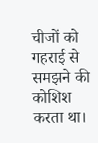चीजों को गहराई से समझने की कोशिश करता था।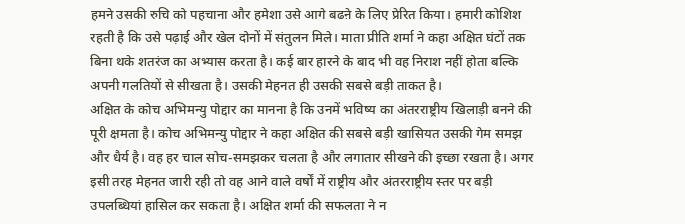हमने उसकी रुचि को पहचाना और हमेशा उसे आगे बढऩे के लिए प्रेरित किया। हमारी कोशिश रहती है कि उसे पढ़ाई और खेल दोनों में संतुलन मिले। माता प्रीति शर्मा ने कहा अक्षित घंटों तक बिना थके शतरंज का अभ्यास करता है। कई बार हारने के बाद भी वह निराश नहीं होता बल्कि अपनी गलतियों से सीखता है। उसकी मेहनत ही उसकी सबसे बड़ी ताकत है।
अक्षित के कोच अभिमन्यु पोद्दार का मानना है कि उनमें भविष्य का अंतरराष्ट्रीय खिलाड़ी बनने की पूरी क्षमता है। कोच अभिमन्यु पोद्दार ने कहा अक्षित की सबसे बड़ी खासियत उसकी गेम समझ और धैर्य है। वह हर चाल सोच-समझकर चलता है और लगातार सीखने की इच्छा रखता है। अगर इसी तरह मेहनत जारी रही तो वह आने वाले वर्षों में राष्ट्रीय और अंतरराष्ट्रीय स्तर पर बड़ी उपलब्धियां हासिल कर सकता है। अक्षित शर्मा की सफलता ने न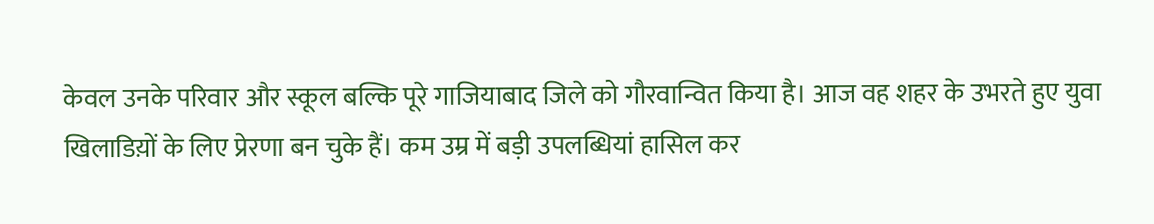केवल उनके परिवार और स्कूल बल्कि पूरे गाजियाबाद जिले को गौरवान्वित किया है। आज वह शहर के उभरते हुए युवा खिलाडिय़ों के लिए प्रेरणा बन चुके हैं। कम उम्र में बड़ी उपलब्धियां हासिल कर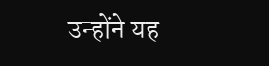उन्होंने यह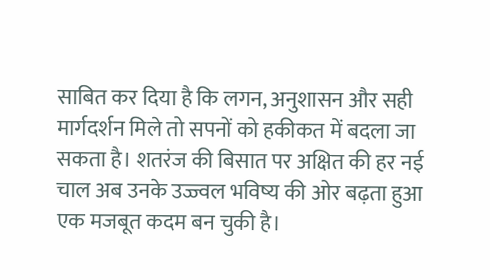साबित कर दिया है कि लगन, अनुशासन और सही मार्गदर्शन मिले तो सपनों को हकीकत में बदला जा सकता है। शतरंज की बिसात पर अक्षित की हर नई चाल अब उनके उज्ज्वल भविष्य की ओर बढ़ता हुआ एक मजबूत कदम बन चुकी है।